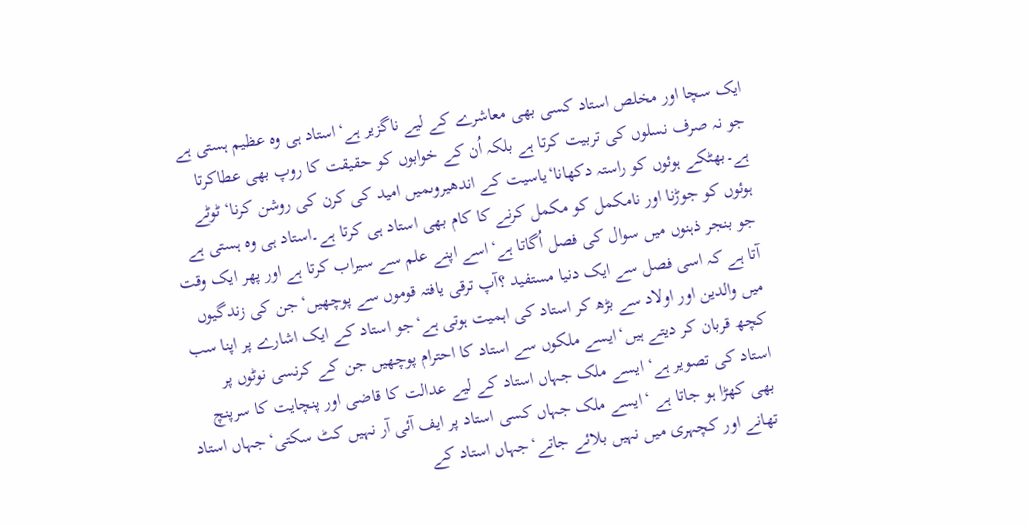ایک سچا اور مخلص استاد کسی بھی معاشرے کے لیے ناگزیر ہے‘استاد ہی وہ عظیم ہستی ہے جو نہ صرف نسلوں کی تربیت کرتا ہے بلکہ اُن کے خوابوں کو حقیقت کا روپ بھی عطاکرتا ہے۔بھٹکے ہوئوں کو راستہ دکھانا‘یاسیت کے اندھیروںمیں امید کی کرن کی روشن کرنا‘ٹوٹے ہوئوں کو جوڑنا اور نامکمل کو مکمل کرنے کا کام بھی استاد ہی کرتا ہے۔استاد ہی وہ ہستی ہے جو بنجر ذہنوں میں سوال کی فصل اُگاتا ہے‘اسے اپنے علم سے سیراب کرتا ہے اور پھر ایک وقت آتا ہے کہ اسی فصل سے ایک دنیا مستفید ؟آپ ترقی یافتہ قوموں سے پوچھیں‘جن کی زندگیوں میں والدین اور اولاد سے بڑھ کر استاد کی اہمیت ہوتی ہے‘جو استاد کے ایک اشارے پر اپنا سب کچھ قربان کر دیتے ہیں‘ایسے ملکوں سے استاد کا احترام پوچھیں جن کے کرنسی نوٹوں پر استاد کی تصویر ہے‘ ایسے ملک جہاں استاد کے لیے عدالت کا قاضی اور پنچایت کا سرپنچ بھی کھڑا ہو جاتا ہے ‘ایسے ملک جہاں کسی استاد پر ایف آئی آر نہیں کٹ سکتی‘جہاں استاد تھانے اور کچہری میں نہیں بلائے جاتے‘جہاں استاد کے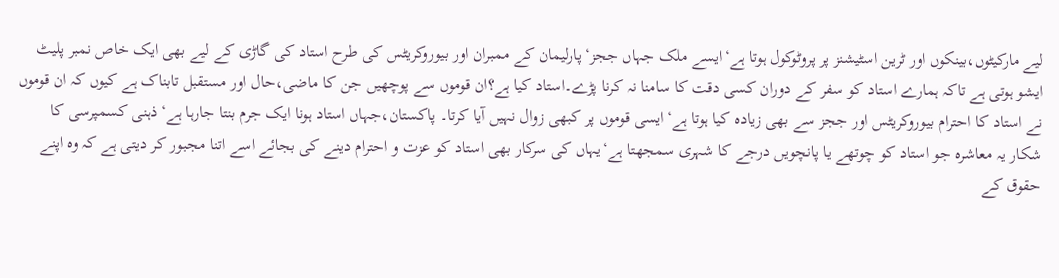لیے مارکیٹوں،بینکوں اور ٹرین اسٹیشنز پر پروٹوکول ہوتا ہے‘ایسے ملک جہاں ججز‘پارلیمان کے ممبران اور بیوروکریٹس کی طرح استاد کی گاڑی کے لیے بھی ایک خاص نمبر پلیٹ ایشو ہوتی ہے تاکہ ہمارے استاد کو سفر کے دوران کسی دقت کا سامنا نہ کرنا پڑے۔استاد کیا ہے؟ان قوموں سے پوچھیں جن کا ماضی،حال اور مستقبل تابناک ہے کیوں کہ ان قوموں نے استاد کا احترام بیوروکریٹس اور ججز سے بھی زیادہ کیا ہوتا ہے‘ایسی قوموں پر کبھی زوال نہیں آیا کرتا۔ پاکستان،جہاں استاد ہونا ایک جرم بنتا جارہا ہے‘ذہنی کسمپرسی کا شکار یہ معاشرہ جو استاد کو چوتھے یا پانچویں درجے کا شہری سمجھتا ہے‘یہاں کی سرکار بھی استاد کو عزت و احترام دینے کی بجائے اسے اتنا مجبور کر دیتی ہے کہ وہ اپنے حقوق کے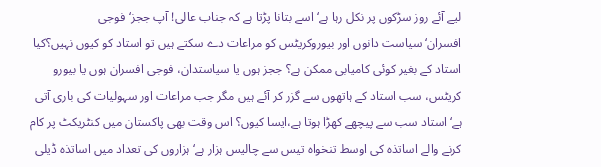لیے آئے روز سڑکوں پر نکل رہا ہے‘اسے بتانا پڑتا ہے کہ جناب عالی! آپ ججز‘فوجی افسران‘سیاست دانوں اور بیوروکریٹس کو مراعات دے سکتے ہیں تو استاد کو کیوں نہیں؟کیا استاد کے بغیر کوئی کامیابی ممکن ہے؟ ججز ہوں یا سیاستدان، فوجی افسران ہوں یا بیورو کریٹس، سب استاد کے ہاتھوں سے گزر کر آئے ہیں مگر جب مراعات اور سہولیات کی باری آتی ہے‘ استاد سب سے پیچھے کھڑا ہوتا ہے،ایسا کیوں؟ اس وقت بھی پاکستان میں کنٹریکٹ پر کام کرنے والے اساتذہ کی اوسط تنخواہ تیس سے چالیس ہزار ہے‘ہزاروں کی تعداد میں اساتذہ ڈیلی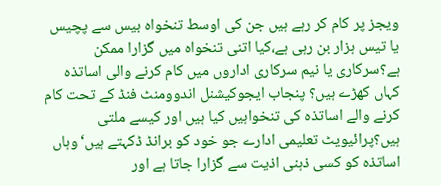ویجز پر کام کر رہے ہیں جن کی اوسط تنخواہ بیس سے پچیس یا تیس ہزار بن رہی ہے،کیا اتنی تنخواہ میں گزارا ممکن ہے؟سرکاری یا نیم سرکاری اداروں میں کام کرنے والی اساتذہ کہاں کھڑے ہیں؟ پنجاب ایجوکیشنل اندوومنٹ فنڈ کے تحت کام کرنے والے اساتذہ کی تنخواہیں کیا ہیں اور کیسے ملتی ہیں؟پرائیویٹ تعلیمی ادارے جو خود کو برانڈ ڈکہتے ہیں‘وہاں اساتذہ کو کسی ذہنی اذیت سے گزارا جاتا ہے اور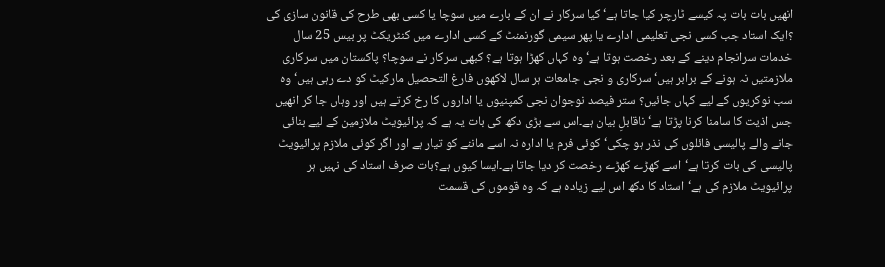انھیں بات بات پہ کیسے ٹارچر کیا جاتا ہے‘کیا سرکار نے ان کے بارے میں سوچا یا کسی بھی طرح کی قانون سازی کی ؟ایک استاد جب کسی نجی تعلیمی ادارے یا پھر سیمی گورنمنٹ کے کسی ادارے میں کنٹریکٹ پر بیس 25 سال خدمات سرانجام دینے کے بعد رخصت ہوتا ہے‘وہ کہاں کھڑا ہوتا ہے؟ کبھی سرکار نے سوچا؟ پاکستان میں سرکاری ملازمتیں نہ ہونے کے برابر ہیں‘سرکاری و نجی جامعات ہر سال لاکھوں فارغ التحصیل مارکیٹ کو دے رہی ہیں‘ وہ سب نوکریوں کے لیے کہاں جائیں؟ ستر فیصد نوجوان نجی کمپنیوں یا اداروں کا رخ کرتے ہیں اور وہاں جا کر انھیں جس اذیت کا سامنا کرنا پڑتا ہے‘ناقابلِ بیان ہے۔اس سے بڑی دکھ کی بات یہ ہے کہ پرائیویٹ ملازمین کے لیے بنائی جانے والے پالیسی فائلوں کی نذر ہو چکی‘کوئی فرم یا ادارہ نہ اسے ماننے کو تیار ہے اور اگر کوئی ملازم پرائیویٹ پالیسی کی بات کرتا ہے‘اسے کھڑے کھڑے رخصت کر دیا جاتا ہے۔ایسا کیوں ہے؟بات صرف استاد کی نہیں ہر پرائیویٹ ملازم کی ہے‘استاد کا دکھ اس لیے زیادہ ہے کہ وہ قوموں کی قسمت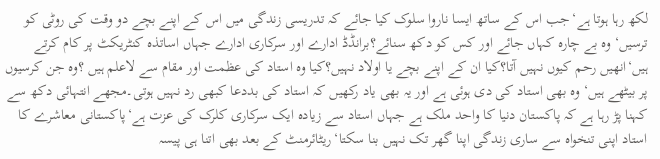لکھ رہا ہوتا ہے‘جب اس کے ساتھ ایسا ناروا سلوک کیا جائے کہ تدریسی زندگی میں اس کے اپنے بچے دو وقت کی روٹی کو ترسیں‘وہ بے چارہ کہاں جائے اور کس کو دکھ سنائے؟برانڈڈ ادارے اور سرکاری ادارے جہاں اساتذہ کنٹریکٹ پر کام کرتے ہیں‘انھیں رحم کیوں نہیں آتا؟کیا ان کے اپنے بچے یا اولاد نہیں؟کیا وہ استاد کی عظمت اور مقام سے لاعلم ہیں ؟وہ جن کرسیوں پر بیٹھے ہیں‘وہ بھی استاد کی دی ہوئی ہے اور یہ بھی یاد رکھیں کہ استاد کی بددعا کبھی رد نہیں ہوتی۔مجھے انتہائی دکھ سے کہنا پڑ رہا ہے کہ پاکستان دنیا کا واحد ملک ہے جہاں استاد سے زیادہ ایک سرکاری کلرک کی عزت ہے‘پاکستانی معاشرے کا استاد اپنی تنخواہ سے ساری زندگی اپنا گھر تک نہیں بنا سکتا‘ریٹائرمنٹ کے بعد بھی اتنا ہی پیسہ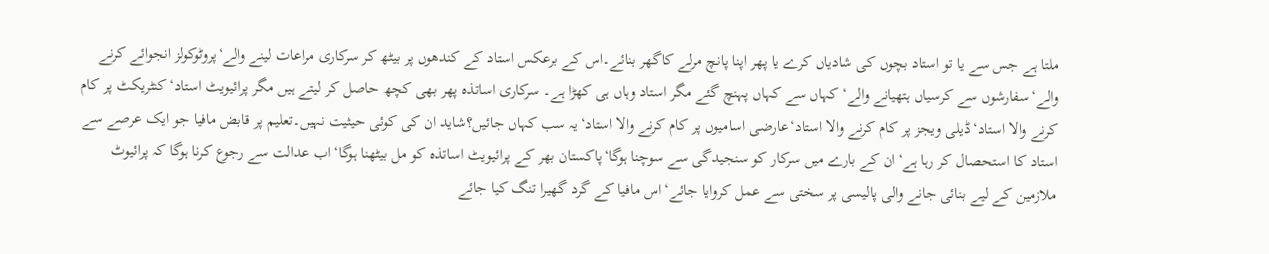ملتا ہے جس سے یا تو استاد بچوں کی شادیاں کرے یا پھر اپنا پانچ مرلے کاگھر بنائے۔اس کے برعکس استاد کے کندھوں پر بیٹھ کر سرکاری مراعات لینے والے‘پروٹوکولز انجوائے کرنے والے‘سفارشوں سے کرسیاں ہتھیانے والے‘کہاں سے کہاں پہنچ گئے مگر استاد وہاں ہی کھڑا ہے۔ سرکاری اساتذہ پھر بھی کچھ حاصل کر لیتے ہیں مگر پرائیویٹ استاد‘کنٹریکٹ پر کام کرنے والا استاد‘ڈیلی ویجز پر کام کرنے والا استاد‘عارضی اسامیوں پر کام کرنے والا استاد‘یہ سب کہاں جائیں؟شاید ان کی کوئی حیثیت نہیں۔تعلیم پر قابض مافیا جو ایک عرصے سے استاد کا استحصال کر رہا ہے‘ان کے بارے میں سرکار کو سنجیدگی سے سوچنا ہوگا‘پاکستان بھر کے پرائیویٹ اساتذہ کو مل بیٹھنا ہوگا‘اب عدالت سے رجوع کرنا ہوگا کہ پرائیوٹ ملازمین کے لیے بنائی جانے والی پالیسی پر سختی سے عمل کروایا جائے‘اس مافیا کے گرد گھیرا تنگ کیا جائے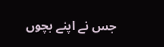جس نے اپنے بچوں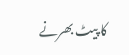کا پیٹ بھرنے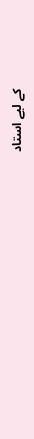کے لیے استاد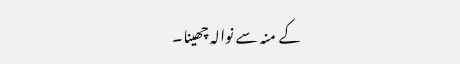کے منہ سے نوالہ چھینا۔